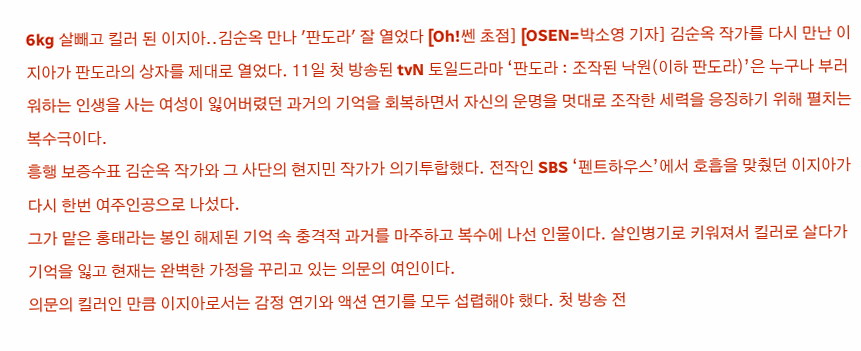6kg 살빼고 킬러 된 이지아..김순옥 만나 '판도라' 잘 열었다 [Oh!쎈 초점] [OSEN=박소영 기자] 김순옥 작가를 다시 만난 이지아가 판도라의 상자를 제대로 열었다. 11일 첫 방송된 tvN 토일드라마 ‘판도라 : 조작된 낙원(이하 판도라)’은 누구나 부러워하는 인생을 사는 여성이 잃어버렸던 과거의 기억을 회복하면서 자신의 운명을 멋대로 조작한 세력을 응징하기 위해 펼치는 복수극이다.
흥행 보증수표 김순옥 작가와 그 사단의 현지민 작가가 의기투합했다. 전작인 SBS ‘펜트하우스’에서 호흡을 맞췄던 이지아가 다시 한번 여주인공으로 나섰다.
그가 맡은 홍태라는 봉인 해제된 기억 속 충격적 과거를 마주하고 복수에 나선 인물이다. 살인병기로 키워져서 킬러로 살다가 기억을 잃고 현재는 완벽한 가정을 꾸리고 있는 의문의 여인이다.
의문의 킬러인 만큼 이지아로서는 감정 연기와 액션 연기를 모두 섭렵해야 했다. 첫 방송 전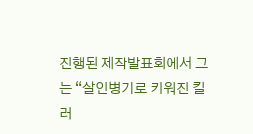진행된 제작발표회에서 그는 “살인병기로 키워진 킬러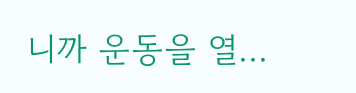니까 운동을 열...